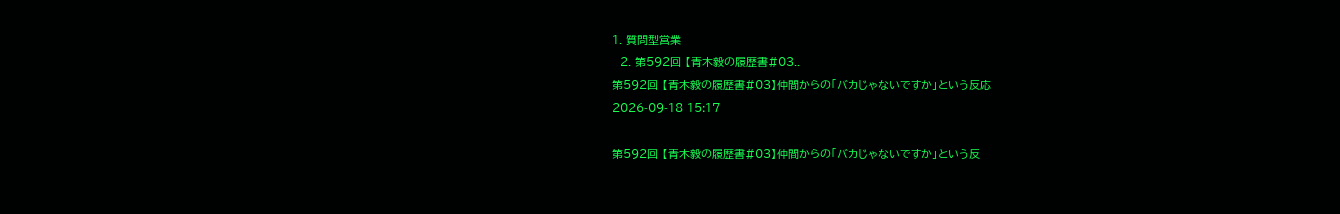1. 質問型営業
  2. 第592回 【青木毅の履歴書#03..
第592回 【青木毅の履歴書#03】仲間からの「バカじゃないですか」という反応
2026-09-18 15:17

第592回 【青木毅の履歴書#03】仲間からの「バカじゃないですか」という反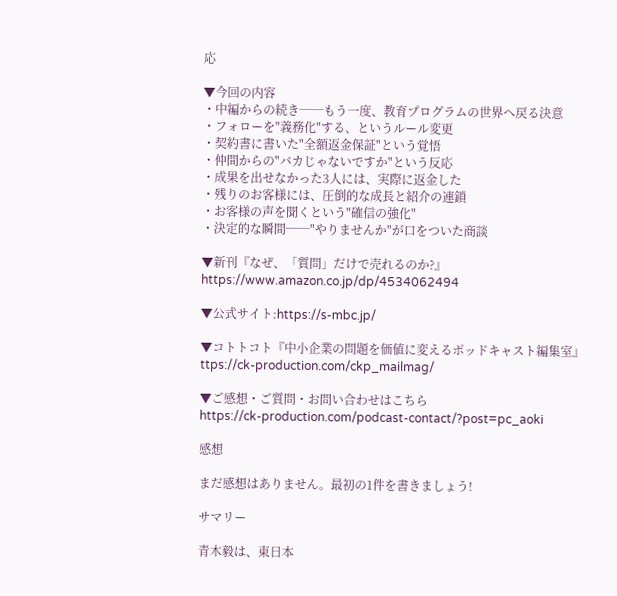応

▼今回の内容
・中編からの続き──もう一度、教育プログラムの世界へ戻る決意
・フォローを"義務化"する、というルール変更
・契約書に書いた"全額返金保証"という覚悟
・仲間からの"バカじゃないですか"という反応
・成果を出せなかった3人には、実際に返金した
・残りのお客様には、圧倒的な成長と紹介の連鎖
・お客様の声を聞くという"確信の強化"
・決定的な瞬間──"やりませんか"が口をついた商談

▼新刊『なぜ、「質問」だけで売れるのか?』
https://www.amazon.co.jp/dp/4534062494

▼公式サイト:https://s-mbc.jp/

▼コトトコト『中小企業の問題を価値に変えるポッドキャスト編集室』
ttps://ck-production.com/ckp_mailmag/

▼ご感想・ご質問・お問い合わせはこちら
https://ck-production.com/podcast-contact/?post=pc_aoki

感想

まだ感想はありません。最初の1件を書きましょう!

サマリー

青木毅は、東日本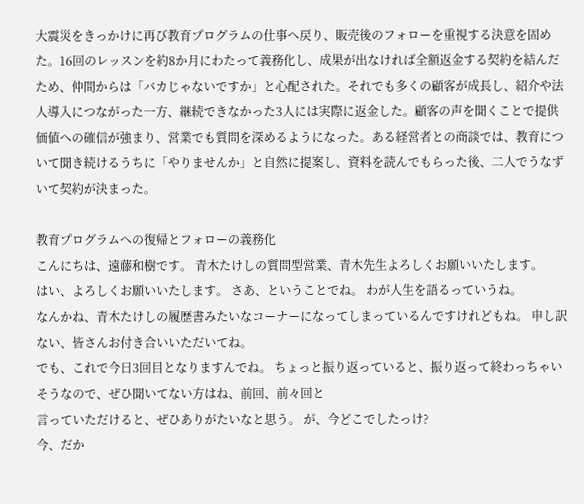大震災をきっかけに再び教育プログラムの仕事へ戻り、販売後のフォローを重視する決意を固めた。16回のレッスンを約8か月にわたって義務化し、成果が出なければ全額返金する契約を結んだため、仲間からは「バカじゃないですか」と心配された。それでも多くの顧客が成長し、紹介や法人導入につながった一方、継続できなかった3人には実際に返金した。顧客の声を聞くことで提供価値への確信が強まり、営業でも質問を深めるようになった。ある経営者との商談では、教育について聞き続けるうちに「やりませんか」と自然に提案し、資料を読んでもらった後、二人でうなずいて契約が決まった。

教育プログラムへの復帰とフォローの義務化
こんにちは、遠藤和樹です。 青木たけしの質問型営業、青木先生よろしくお願いいたします。
はい、よろしくお願いいたします。 さあ、ということでね。 わが人生を語るっていうね。
なんかね、青木たけしの履歴書みたいなコーナーになってしまっているんですけれどもね。 申し訳ない、皆さんお付き合いいただいてね。
でも、これで今日3回目となりますんでね。 ちょっと振り返っていると、振り返って終わっちゃいそうなので、ぜひ聞いてない方はね、前回、前々回と
言っていただけると、ぜひありがたいなと思う。 が、今どこでしたっけ?
今、だか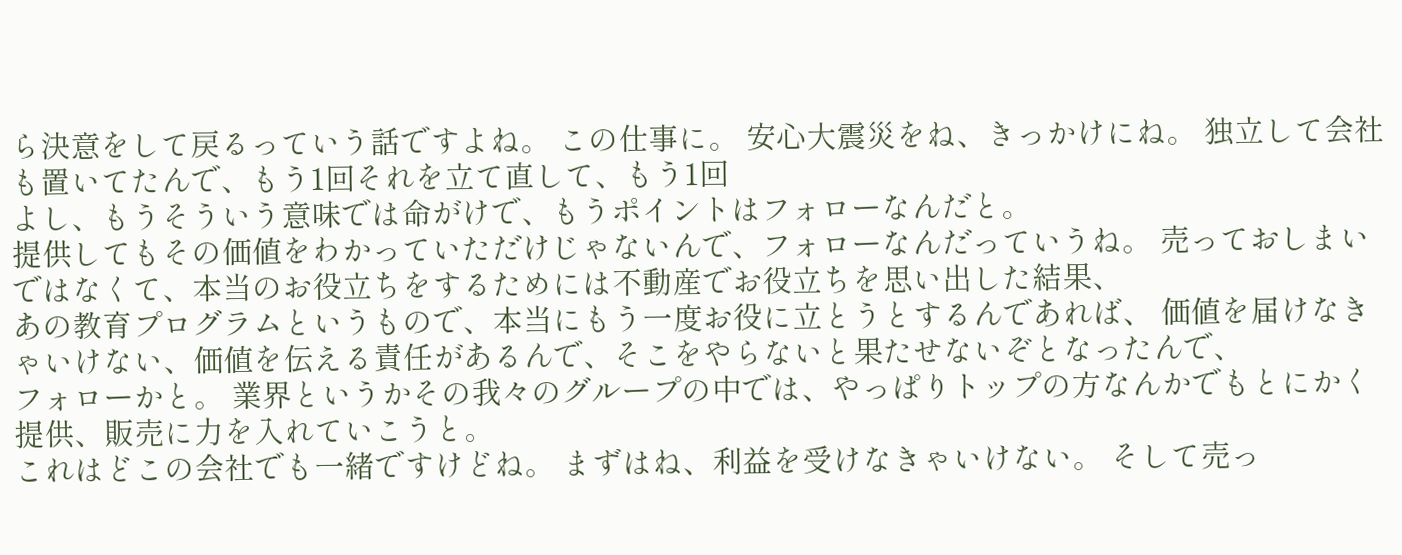ら決意をして戻るっていう話ですよね。 この仕事に。 安心大震災をね、きっかけにね。 独立して会社も置いてたんで、もう1回それを立て直して、もう1回
よし、もうそういう意味では命がけで、もうポイントはフォローなんだと。
提供してもその価値をわかっていただけじゃないんで、フォローなんだっていうね。 売っておしまいではなくて、本当のお役立ちをするためには不動産でお役立ちを思い出した結果、
あの教育プログラムというもので、本当にもう一度お役に立とうとするんであれば、 価値を届けなきゃいけない、価値を伝える責任があるんで、そこをやらないと果たせないぞとなったんで、
フォローかと。 業界というかその我々のグループの中では、やっぱりトップの方なんかでもとにかく提供、販売に力を入れていこうと。
これはどこの会社でも一緒ですけどね。 まずはね、利益を受けなきゃいけない。 そして売っ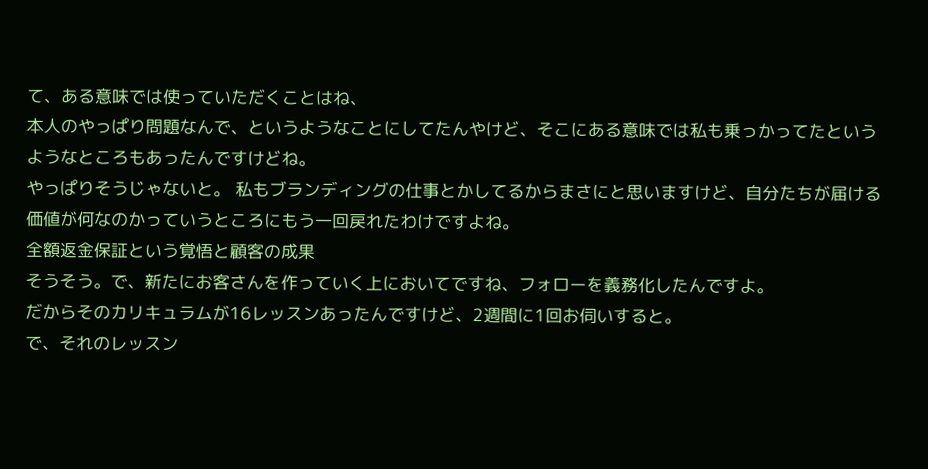て、ある意味では使っていただくことはね、
本人のやっぱり問題なんで、というようなことにしてたんやけど、そこにある意味では私も乗っかってたというようなところもあったんですけどね。
やっぱりそうじゃないと。 私もブランディングの仕事とかしてるからまさにと思いますけど、自分たちが届ける価値が何なのかっていうところにもう一回戻れたわけですよね。
全額返金保証という覚悟と顧客の成果
そうそう。で、新たにお客さんを作っていく上においてですね、フォローを義務化したんですよ。
だからそのカリキュラムが16レッスンあったんですけど、2週間に1回お伺いすると。
で、それのレッスン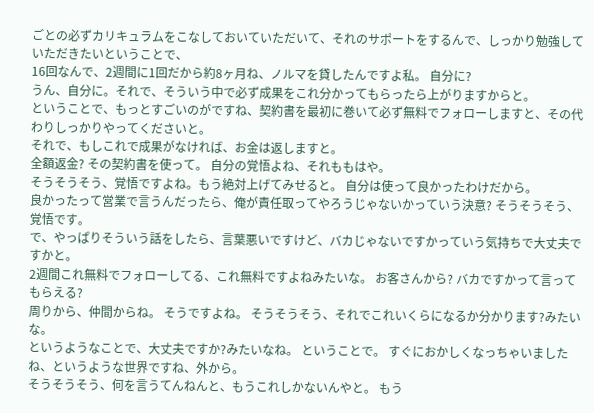ごとの必ずカリキュラムをこなしておいていただいて、それのサポートをするんで、しっかり勉強していただきたいということで、
16回なんで、2週間に1回だから約8ヶ月ね、ノルマを貸したんですよ私。 自分に?
うん、自分に。それで、そういう中で必ず成果をこれ分かってもらったら上がりますからと。
ということで、もっとすごいのがですね、契約書を最初に巻いて必ず無料でフォローしますと、その代わりしっかりやってくださいと。
それで、もしこれで成果がなければ、お金は返しますと。
全額返金? その契約書を使って。 自分の覚悟よね、それももはや。
そうそうそう、覚悟ですよね。もう絶対上げてみせると。 自分は使って良かったわけだから。
良かったって営業で言うんだったら、俺が責任取ってやろうじゃないかっていう決意? そうそうそう、覚悟です。
で、やっぱりそういう話をしたら、言葉悪いですけど、バカじゃないですかっていう気持ちで大丈夫ですかと。
2週間これ無料でフォローしてる、これ無料ですよねみたいな。 お客さんから? バカですかって言ってもらえる?
周りから、仲間からね。 そうですよね。 そうそうそう、それでこれいくらになるか分かります?みたいな。
というようなことで、大丈夫ですか?みたいなね。 ということで。 すぐにおかしくなっちゃいましたね、というような世界ですね、外から。
そうそうそう、何を言うてんねんと、もうこれしかないんやと。 もう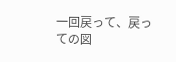一回戻って、戻っての図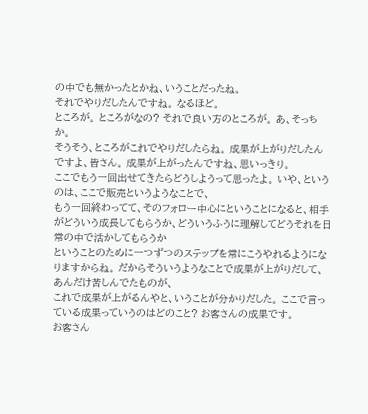の中でも無かったとかね、いうことだったね。
それでやりだしたんですね。 なるほど。
ところが。 ところがなの? それで良い方のところが。 あ、そっちか。
そうそう、ところがこれでやりだしたらね。 成果が上がりだしたんですよ、皆さん。 成果が上がったんですね、思いっきり。
ここでもう一回出せてきたらどうしようって思ったよ。 いや、というのは、ここで販売というようなことで、
もう一回終わってて、そのフォロー中心にということになると、相手がどういう成長してもらうか、どういうふうに理解してどうそれを日常の中で活かしてもらうか
ということのために一つずつのステップを常にこうやれるようになりますからね。 だからそういうようなことで成果が上がりだして、あんだけ苦しんでたものが、
これで成果が上がるんやと、いうことが分かりだした。 ここで言っている成果っていうのはどのこと? お客さんの成果です。
お客さん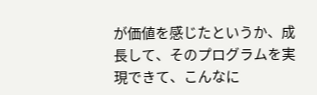が価値を感じたというか、成長して、そのプログラムを実現できて、こんなに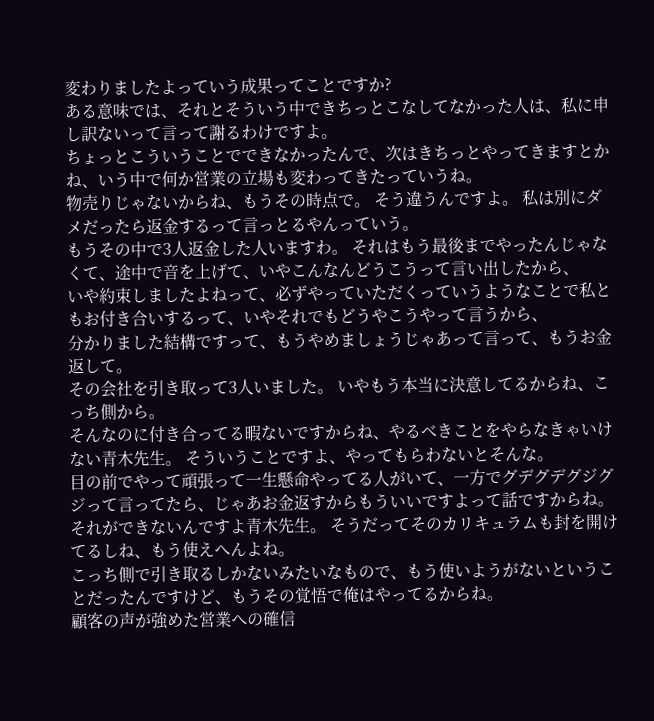変わりましたよっていう成果ってことですか?
ある意味では、それとそういう中できちっとこなしてなかった人は、私に申し訳ないって言って謝るわけですよ。
ちょっとこういうことでできなかったんで、次はきちっとやってきますとかね、いう中で何か営業の立場も変わってきたっていうね。
物売りじゃないからね、もうその時点で。 そう違うんですよ。 私は別にダメだったら返金するって言っとるやんっていう。
もうその中で3人返金した人いますわ。 それはもう最後までやったんじゃなくて、途中で音を上げて、いやこんなんどうこうって言い出したから、
いや約束しましたよねって、必ずやっていただくっていうようなことで私ともお付き合いするって、いやそれでもどうやこうやって言うから、
分かりました結構ですって、もうやめましょうじゃあって言って、もうお金返して。
その会社を引き取って3人いました。 いやもう本当に決意してるからね、こっち側から。
そんなのに付き合ってる暇ないですからね、やるべきことをやらなきゃいけない青木先生。 そういうことですよ、やってもらわないとそんな。
目の前でやって頑張って一生懸命やってる人がいて、一方でグデグデグジグジって言ってたら、じゃあお金返すからもういいですよって話ですからね。
それができないんですよ青木先生。 そうだってそのカリキュラムも封を開けてるしね、もう使えへんよね。
こっち側で引き取るしかないみたいなもので、もう使いようがないということだったんですけど、もうその覚悟で俺はやってるからね。
顧客の声が強めた営業への確信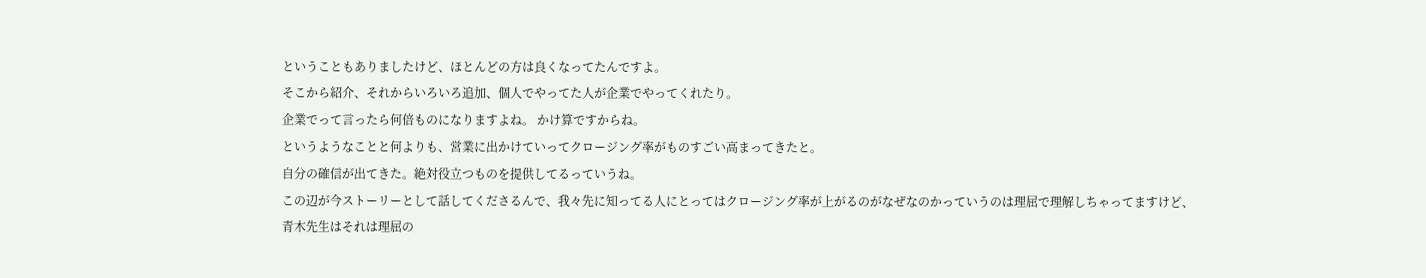ということもありましたけど、ほとんどの方は良くなってたんですよ。
そこから紹介、それからいろいろ追加、個人でやってた人が企業でやってくれたり。
企業でって言ったら何倍ものになりますよね。 かけ算ですからね。
というようなことと何よりも、営業に出かけていってクロージング率がものすごい高まってきたと。
自分の確信が出てきた。絶対役立つものを提供してるっていうね。
この辺が今ストーリーとして話してくださるんで、我々先に知ってる人にとってはクロージング率が上がるのがなぜなのかっていうのは理屈で理解しちゃってますけど、
青木先生はそれは理屈の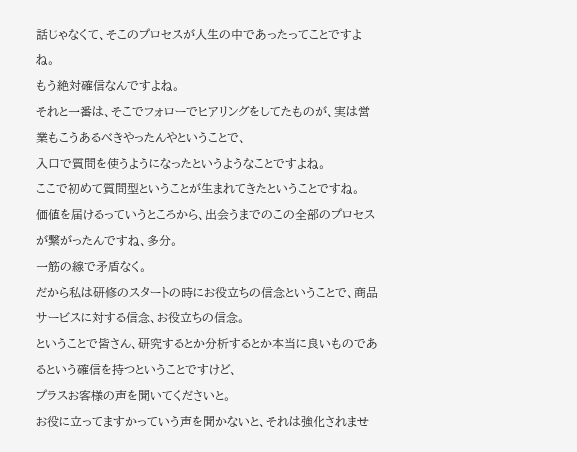話じゃなくて、そこのプロセスが人生の中であったってことですよね。
もう絶対確信なんですよね。
それと一番は、そこでフォローでヒアリングをしてたものが、実は営業もこうあるべきやったんやということで、
入口で質問を使うようになったというようなことですよね。
ここで初めて質問型ということが生まれてきたということですね。
価値を届けるっていうところから、出会うまでのこの全部のプロセスが繋がったんですね、多分。
一筋の線で矛盾なく。
だから私は研修のスタートの時にお役立ちの信念ということで、商品サービスに対する信念、お役立ちの信念。
ということで皆さん、研究するとか分析するとか本当に良いものであるという確信を持つということですけど、
プラスお客様の声を聞いてくださいと。
お役に立ってますかっていう声を聞かないと、それは強化されませ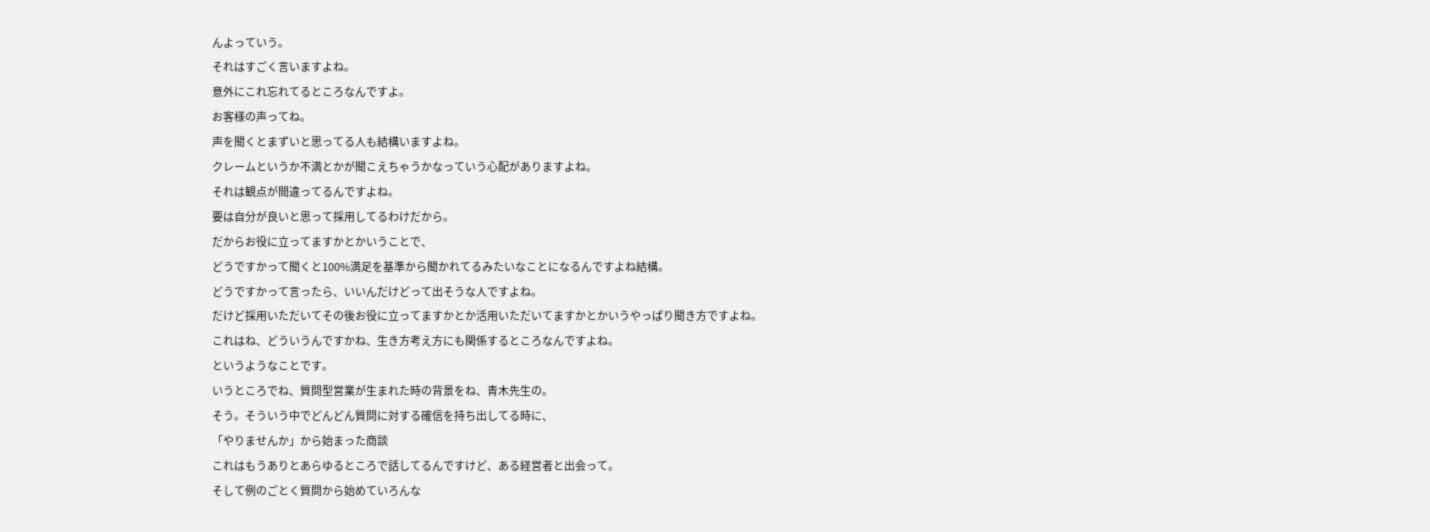んよっていう。
それはすごく言いますよね。
意外にこれ忘れてるところなんですよ。
お客様の声ってね。
声を聞くとまずいと思ってる人も結構いますよね。
クレームというか不満とかが聞こえちゃうかなっていう心配がありますよね。
それは観点が間違ってるんですよね。
要は自分が良いと思って採用してるわけだから。
だからお役に立ってますかとかいうことで、
どうですかって聞くと100%満足を基準から聞かれてるみたいなことになるんですよね結構。
どうですかって言ったら、いいんだけどって出そうな人ですよね。
だけど採用いただいてその後お役に立ってますかとか活用いただいてますかとかいうやっぱり聞き方ですよね。
これはね、どういうんですかね、生き方考え方にも関係するところなんですよね。
というようなことです。
いうところでね、質問型営業が生まれた時の背景をね、青木先生の。
そう。そういう中でどんどん質問に対する確信を持ち出してる時に、
「やりませんか」から始まった商談
これはもうありとあらゆるところで話してるんですけど、ある経営者と出会って。
そして例のごとく質問から始めていろんな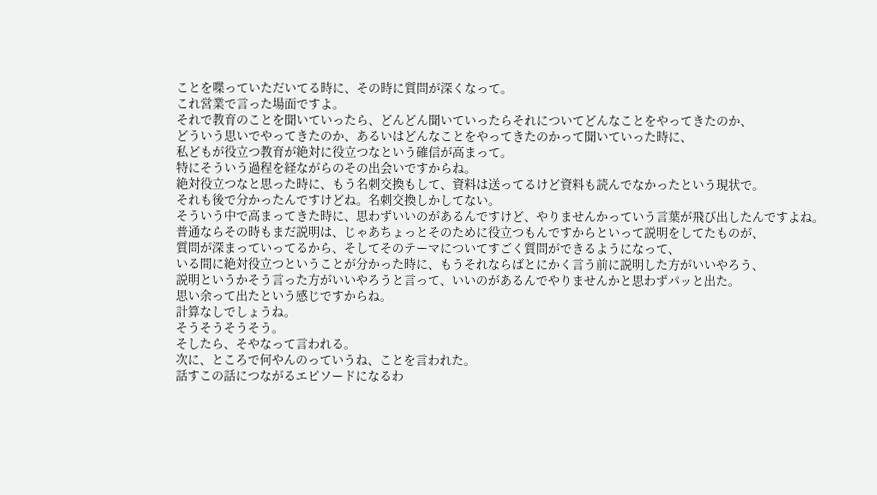ことを喋っていただいてる時に、その時に質問が深くなって。
これ営業で言った場面ですよ。
それで教育のことを聞いていったら、どんどん聞いていったらそれについてどんなことをやってきたのか、
どういう思いでやってきたのか、あるいはどんなことをやってきたのかって聞いていった時に、
私どもが役立つ教育が絶対に役立つなという確信が高まって。
特にそういう過程を経ながらのその出会いですからね。
絶対役立つなと思った時に、もう名刺交換もして、資料は送ってるけど資料も読んでなかったという現状で。
それも後で分かったんですけどね。名刺交換しかしてない。
そういう中で高まってきた時に、思わずいいのがあるんですけど、やりませんかっていう言葉が飛び出したんですよね。
普通ならその時もまだ説明は、じゃあちょっとそのために役立つもんですからといって説明をしてたものが、
質問が深まっていってるから、そしてそのテーマについてすごく質問ができるようになって、
いる間に絶対役立つということが分かった時に、もうそれならばとにかく言う前に説明した方がいいやろう、
説明というかそう言った方がいいやろうと言って、いいのがあるんでやりませんかと思わずパッと出た。
思い余って出たという感じですからね。
計算なしでしょうね。
そうそうそうそう。
そしたら、そやなって言われる。
次に、ところで何やんのっていうね、ことを言われた。
話すこの話につながるエピソードになるわ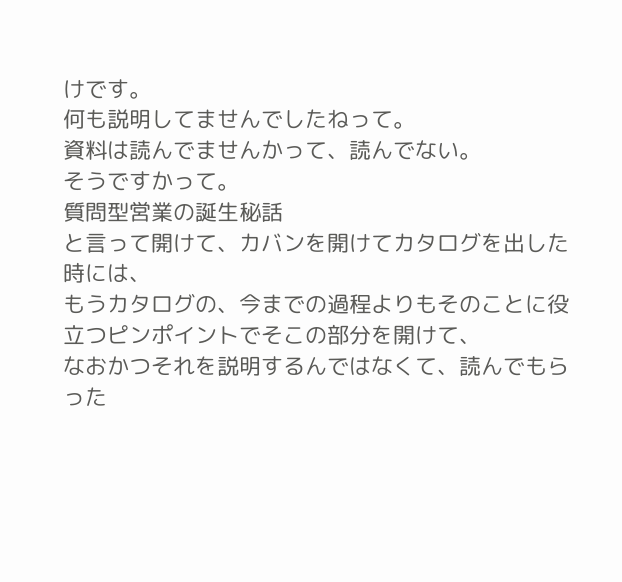けです。
何も説明してませんでしたねって。
資料は読んでませんかって、読んでない。
そうですかって。
質問型営業の誕生秘話
と言って開けて、カバンを開けてカタログを出した時には、
もうカタログの、今までの過程よりもそのことに役立つピンポイントでそこの部分を開けて、
なおかつそれを説明するんではなくて、読んでもらった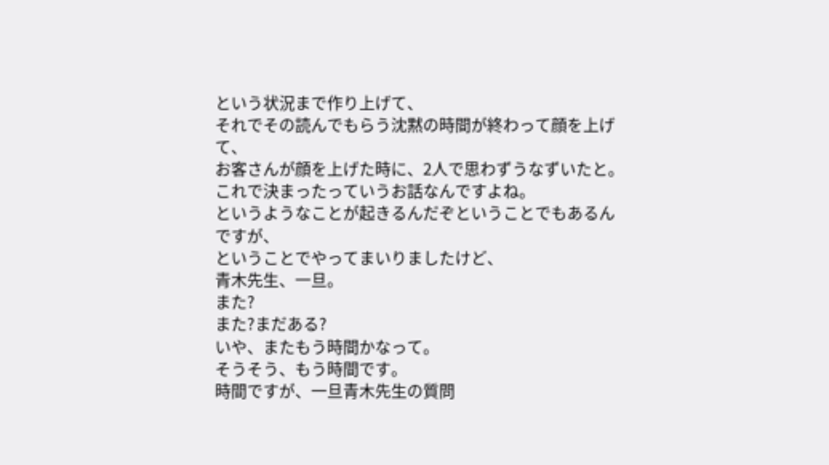という状況まで作り上げて、
それでその読んでもらう沈黙の時間が終わって顔を上げて、
お客さんが顔を上げた時に、2人で思わずうなずいたと。
これで決まったっていうお話なんですよね。
というようなことが起きるんだぞということでもあるんですが、
ということでやってまいりましたけど、
青木先生、一旦。
また?
また?まだある?
いや、またもう時間かなって。
そうそう、もう時間です。
時間ですが、一旦青木先生の質問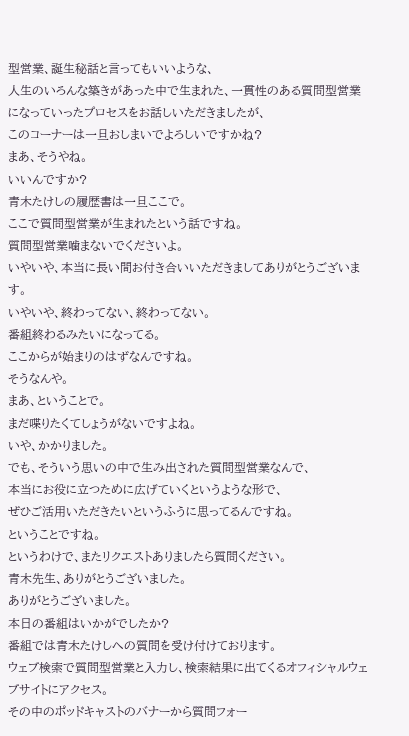型営業、誕生秘話と言ってもいいような、
人生のいろんな築きがあった中で生まれた、一貫性のある質問型営業になっていったプロセスをお話しいただきましたが、
このコーナーは一旦おしまいでよろしいですかね?
まあ、そうやね。
いいんですか?
青木たけしの履歴書は一旦ここで。
ここで質問型営業が生まれたという話ですね。
質問型営業噛まないでくださいよ。
いやいや、本当に長い間お付き合いいただきましてありがとうございます。
いやいや、終わってない、終わってない。
番組終わるみたいになってる。
ここからが始まりのはずなんですね。
そうなんや。
まあ、ということで。
まだ喋りたくてしょうがないですよね。
いや、かかりました。
でも、そういう思いの中で生み出された質問型営業なんで、
本当にお役に立つために広げていくというような形で、
ぜひご活用いただきたいというふうに思ってるんですね。
ということですね。
というわけで、またリクエストありましたら質問ください。
青木先生、ありがとうございました。
ありがとうございました。
本日の番組はいかがでしたか?
番組では青木たけしへの質問を受け付けております。
ウェブ検索で質問型営業と入力し、検索結果に出てくるオフィシャルウェブサイトにアクセス。
その中のポッドキャストのバナーから質問フォー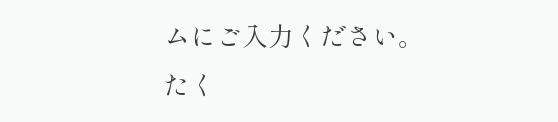ムにご入力ください。
たく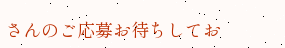さんのご応募お待ちしてお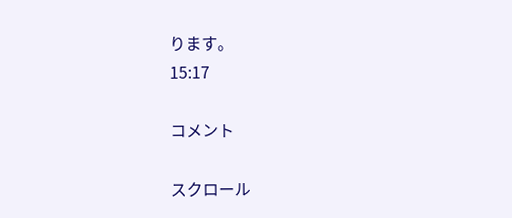ります。
15:17

コメント

スクロール